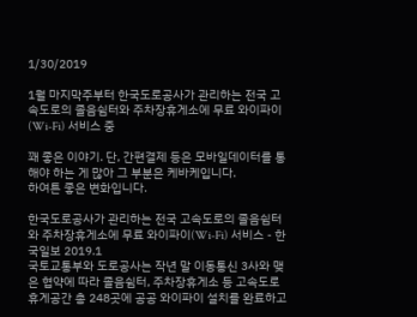1/30/2019

1월 마지막주부터 한국도로공사가 관리하는 전국 고속도로의 졸음쉼터와 주차장휴게소에 무료 와이파이(Wi-Fi) 서비스 중

꽤 좋은 이야기. 단, 간편결제 등은 모바일데이터를 통해야 하는 게 많아 그 부분은 케바케입니다.
하여튼 좋은 변화입니다.

한국도로공사가 관리하는 전국 고속도로의 졸음쉼터와 주차장휴게소에 무료 와이파이(Wi-Fi) 서비스 - 한국일보 2019.1
국토교통부와 도로공사는 작년 말 이동통신 3사와 맺은 협약에 따라 졸음쉼터, 주차장휴게소 등 고속도로 휴게공간 총 248곳에 공공 와이파이 설치를 완료하고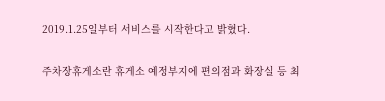2019.1.25일부터 서비스를 시작한다고 밝혔다.

주차장휴게소란 휴게소 예정부지에 편의점과 화장실 등 최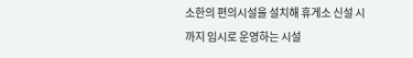소한의 편의시설을 설치해 휴게소 신설 시까지 임시로 운영하는 시설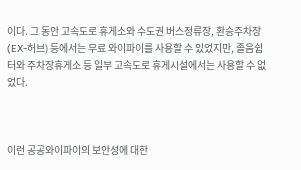이다. 그 동안 고속도로 휴게소와 수도권 버스정류장, 환승주차장(EX-허브) 등에서는 무료 와이파이를 사용할 수 있었지만, 졸음쉼터와 주차장휴게소 등 일부 고속도로 휴게시설에서는 사용할 수 없었다.



이런 공공와이파이의 보안성에 대한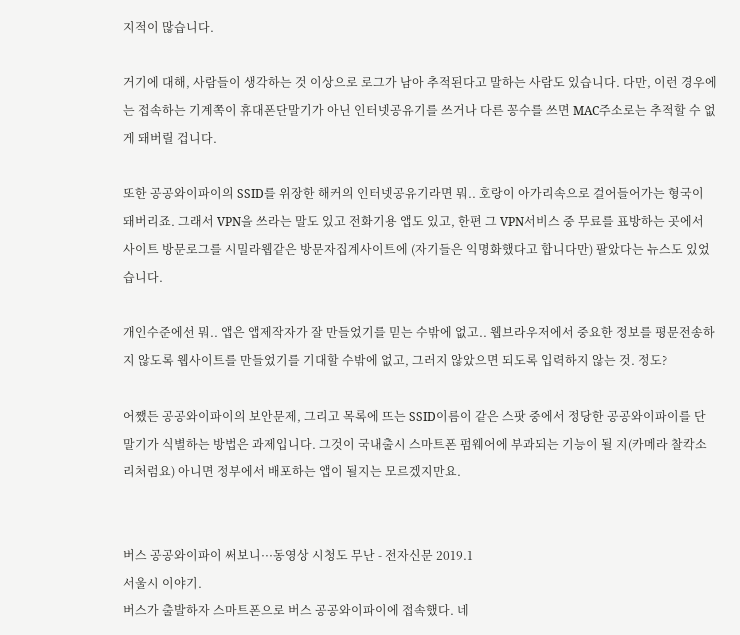지적이 많습니다.

거기에 대해, 사람들이 생각하는 것 이상으로 로그가 남아 추적된다고 말하는 사람도 있습니다. 다만, 이런 경우에는 접속하는 기계쪽이 휴대폰단말기가 아닌 인터넷공유기를 쓰거나 다른 꽁수를 쓰면 MAC주소로는 추적할 수 없게 돼버릴 겁니다.

또한 공공와이파이의 SSID를 위장한 해커의 인터넷공유기라면 뭐.. 호랑이 아가리속으로 걸어들어가는 형국이 돼버리죠. 그래서 VPN을 쓰라는 말도 있고 전화기용 앱도 있고, 한편 그 VPN서비스 중 무료를 표방하는 곳에서 사이트 방문로그를 시밀라웹같은 방문자집계사이트에 (자기들은 익명화했다고 합니다만) 팔았다는 뉴스도 있었습니다.

개인수준에선 뭐.. 앱은 앱제작자가 잘 만들었기를 믿는 수밖에 없고.. 웹브라우저에서 중요한 정보를 평문전송하지 않도록 웹사이트를 만들었기를 기대할 수밖에 없고, 그러지 않았으면 되도록 입력하지 않는 것. 정도?

어쨌든 공공와이파이의 보안문제, 그리고 목록에 뜨는 SSID이름이 같은 스팟 중에서 정당한 공공와이파이를 단말기가 식별하는 방법은 과제입니다. 그것이 국내출시 스마트폰 펌웨어에 부과되는 기능이 될 지(카메라 찰칵소리처럼요) 아니면 정부에서 배포하는 앱이 될지는 모르겠지만요.


버스 공공와이파이 써보니···동영상 시청도 무난 - 전자신문 2019.1
서울시 이야기.
버스가 출발하자 스마트폰으로 버스 공공와이파이에 접속했다. 네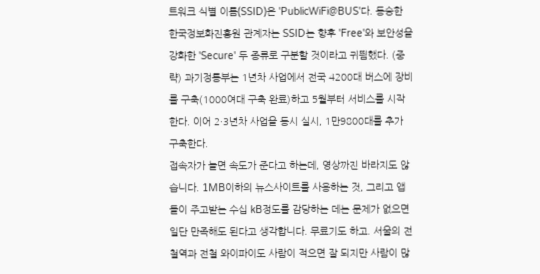트워크 식별 이름(SSID)은 'PublicWiFi@BUS'다. 동승한 한국정보화진흥원 관계자는 SSID는 향후 'Free'와 보안성을 강화한 'Secure' 두 종류로 구분할 것이라고 귀띔했다. (중략) 과기정통부는 1년차 사업에서 전국 4200대 버스에 장비를 구축(1000여대 구축 완료)하고 5월부터 서비스를 시작한다. 이어 2·3년차 사업을 동시 실시, 1만9800대를 추가 구축한다.
접속자가 늘면 속도가 준다고 하는데, 영상까진 바라지도 않습니다. 1MB이하의 뉴스사이트를 사용하는 것, 그리고 앱들이 주고받는 수십 kB정도를 감당하는 데는 문제가 없으면 일단 만족해도 된다고 생각합니다. 무료기도 하고. 서울의 전철역과 전철 와이파이도 사람이 적으면 잘 되지만 사람이 많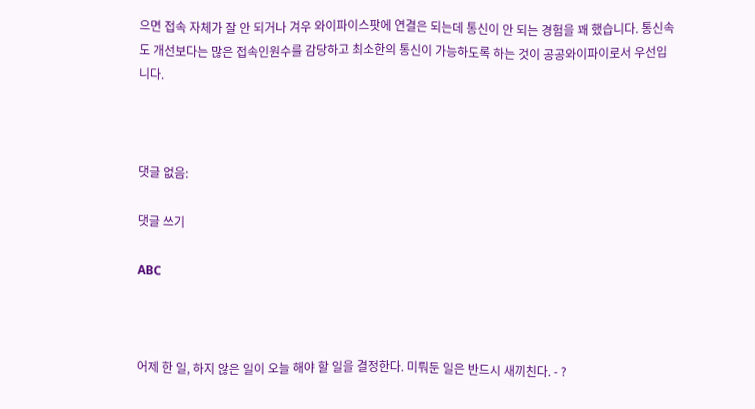으면 접속 자체가 잘 안 되거나 겨우 와이파이스팟에 연결은 되는데 통신이 안 되는 경험을 꽤 했습니다. 통신속도 개선보다는 많은 접속인원수를 감당하고 최소한의 통신이 가능하도록 하는 것이 공공와이파이로서 우선입니다.



댓글 없음:

댓글 쓰기

ABC



어제 한 일, 하지 않은 일이 오늘 해야 할 일을 결정한다. 미뤄둔 일은 반드시 새끼친다. - ?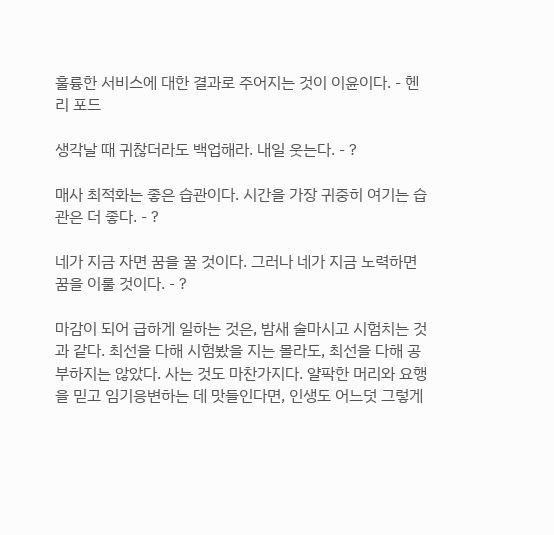훌륭한 서비스에 대한 결과로 주어지는 것이 이윤이다. - 헨리 포드

생각날 때 귀찮더라도 백업해라. 내일 웃는다. - ?

매사 최적화는 좋은 습관이다. 시간을 가장 귀중히 여기는 습관은 더 좋다. - ?

네가 지금 자면 꿈을 꿀 것이다. 그러나 네가 지금 노력하면 꿈을 이룰 것이다. - ?

마감이 되어 급하게 일하는 것은, 밤새 술마시고 시험치는 것과 같다. 최선을 다해 시험봤을 지는 몰라도, 최선을 다해 공부하지는 않았다. 사는 것도 마찬가지다. 얄팍한 머리와 요행을 믿고 임기응변하는 데 맛들인다면, 인생도 어느덧 그렇게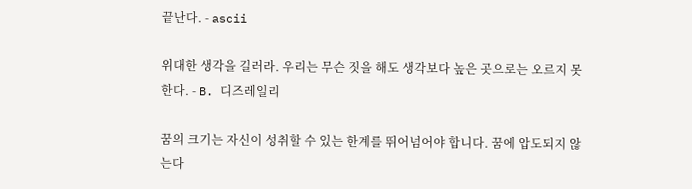끝난다. - ascii

위대한 생각을 길러라. 우리는 무슨 짓을 해도 생각보다 높은 곳으로는 오르지 못한다. - B. 디즈레일리

꿈의 크기는 자신이 성취할 수 있는 한계를 뛰어넘어야 합니다. 꿈에 압도되지 않는다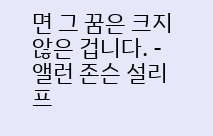면 그 꿈은 크지 않은 겁니다. - 앨런 존슨 설리프